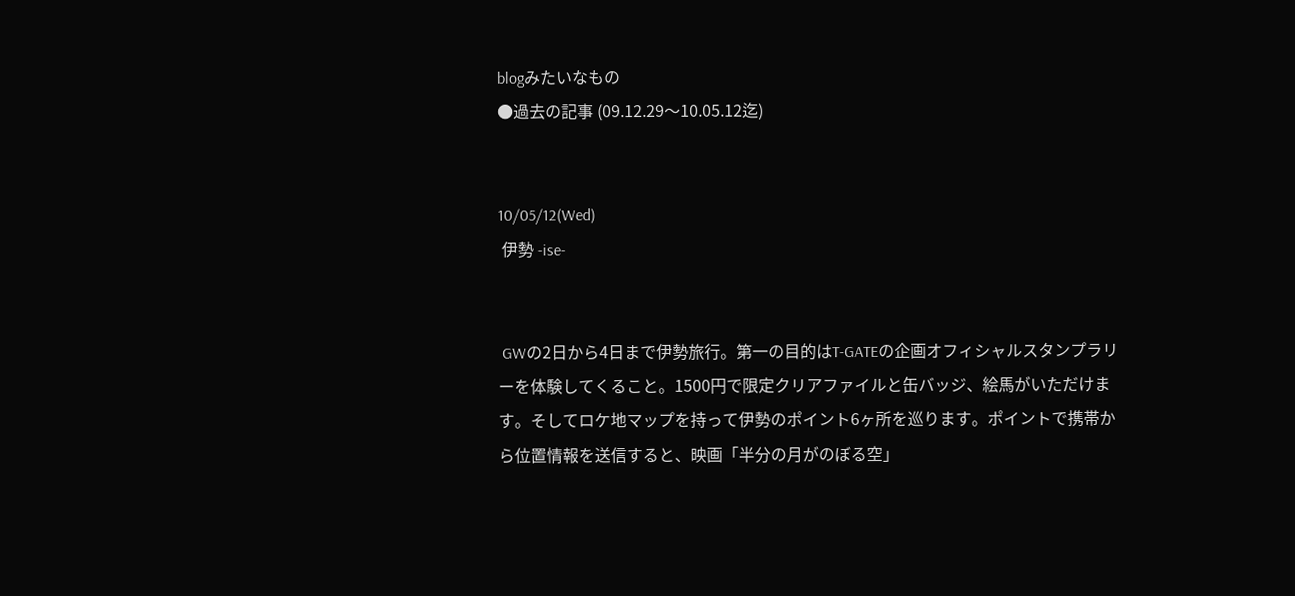blogみたいなもの
●過去の記事 (09.12.29〜10.05.12迄)


10/05/12(Wed)
 伊勢 -ise-


 GWの2日から4日まで伊勢旅行。第一の目的はT-GATEの企画オフィシャルスタンプラリーを体験してくること。1500円で限定クリアファイルと缶バッジ、絵馬がいただけます。そしてロケ地マップを持って伊勢のポイント6ヶ所を巡ります。ポイントで携帯から位置情報を送信すると、映画「半分の月がのぼる空」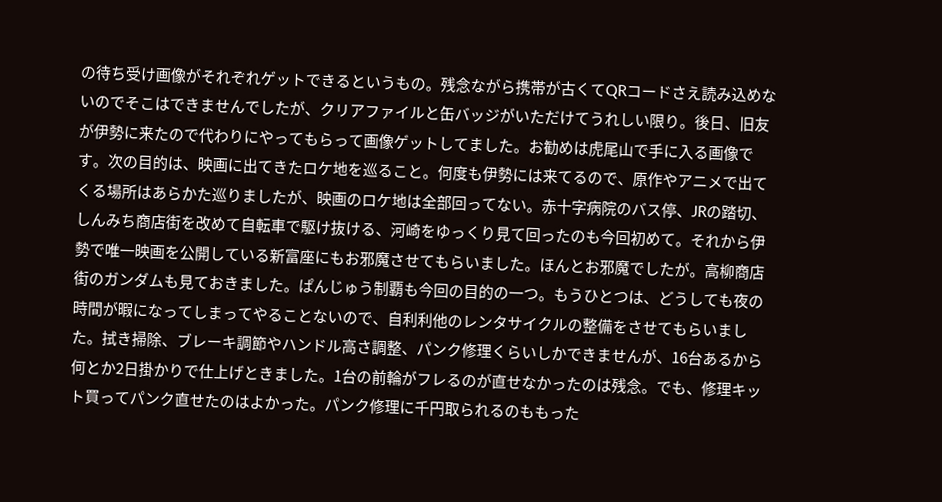の待ち受け画像がそれぞれゲットできるというもの。残念ながら携帯が古くてQRコードさえ読み込めないのでそこはできませんでしたが、クリアファイルと缶バッジがいただけてうれしい限り。後日、旧友が伊勢に来たので代わりにやってもらって画像ゲットしてました。お勧めは虎尾山で手に入る画像です。次の目的は、映画に出てきたロケ地を巡ること。何度も伊勢には来てるので、原作やアニメで出てくる場所はあらかた巡りましたが、映画のロケ地は全部回ってない。赤十字病院のバス停、JRの踏切、しんみち商店街を改めて自転車で駆け抜ける、河崎をゆっくり見て回ったのも今回初めて。それから伊勢で唯一映画を公開している新富座にもお邪魔させてもらいました。ほんとお邪魔でしたが。高柳商店街のガンダムも見ておきました。ぱんじゅう制覇も今回の目的の一つ。もうひとつは、どうしても夜の時間が暇になってしまってやることないので、自利利他のレンタサイクルの整備をさせてもらいました。拭き掃除、ブレーキ調節やハンドル高さ調整、パンク修理くらいしかできませんが、16台あるから何とか2日掛かりで仕上げときました。1台の前輪がフレるのが直せなかったのは残念。でも、修理キット買ってパンク直せたのはよかった。パンク修理に千円取られるのももった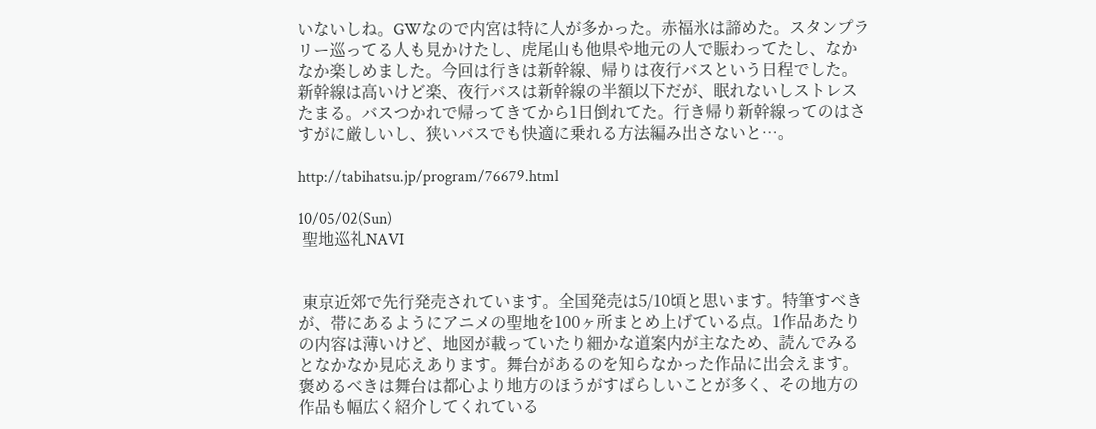いないしね。GWなので内宮は特に人が多かった。赤福氷は諦めた。スタンプラリー巡ってる人も見かけたし、虎尾山も他県や地元の人で賑わってたし、なかなか楽しめました。今回は行きは新幹線、帰りは夜行バスという日程でした。新幹線は高いけど楽、夜行バスは新幹線の半額以下だが、眠れないしストレスたまる。バスつかれで帰ってきてから1日倒れてた。行き帰り新幹線ってのはさすがに厳しいし、狭いバスでも快適に乗れる方法編み出さないと…。

http://tabihatsu.jp/program/76679.html

10/05/02(Sun)
 聖地巡礼NAVI


 東京近郊で先行発売されています。全国発売は5/10頃と思います。特筆すべきが、帯にあるようにアニメの聖地を100ヶ所まとめ上げている点。1作品あたりの内容は薄いけど、地図が載っていたり細かな道案内が主なため、読んでみるとなかなか見応えあります。舞台があるのを知らなかった作品に出会えます。褒めるべきは舞台は都心より地方のほうがすばらしいことが多く、その地方の作品も幅広く紹介してくれている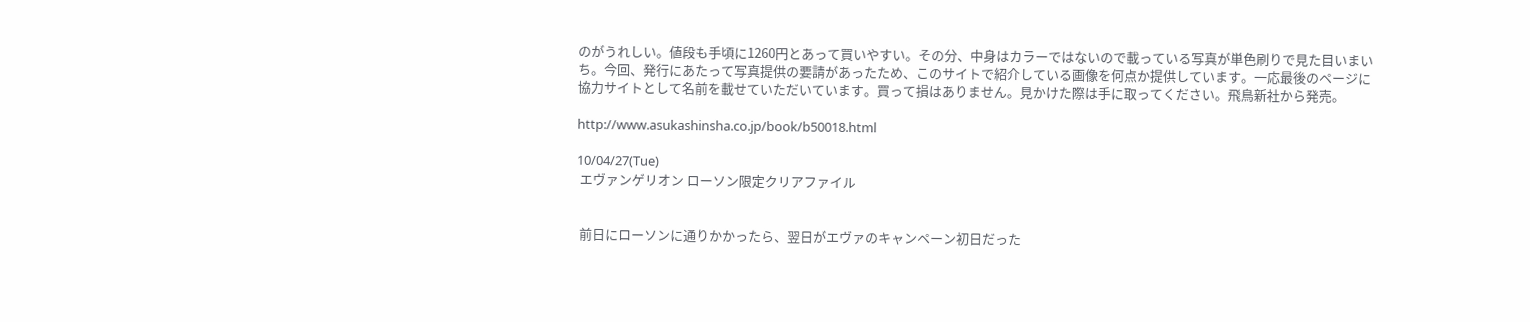のがうれしい。値段も手頃に1260円とあって買いやすい。その分、中身はカラーではないので載っている写真が単色刷りで見た目いまいち。今回、発行にあたって写真提供の要請があったため、このサイトで紹介している画像を何点か提供しています。一応最後のページに協力サイトとして名前を載せていただいています。買って損はありません。見かけた際は手に取ってください。飛鳥新社から発売。

http://www.asukashinsha.co.jp/book/b50018.html

10/04/27(Tue)
 エヴァンゲリオン ローソン限定クリアファイル


 前日にローソンに通りかかったら、翌日がエヴァのキャンペーン初日だった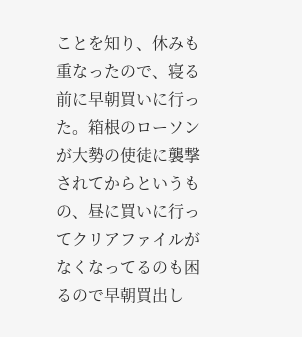ことを知り、休みも重なったので、寝る前に早朝買いに行った。箱根のローソンが大勢の使徒に襲撃されてからというもの、昼に買いに行ってクリアファイルがなくなってるのも困るので早朝買出し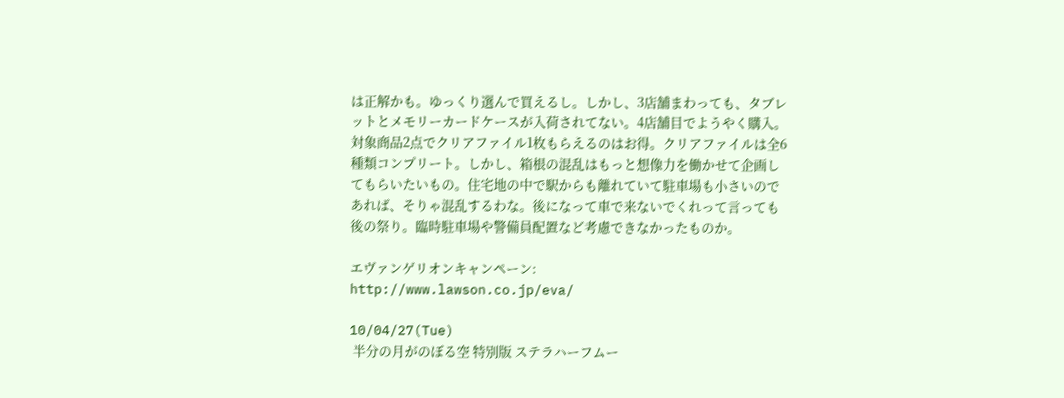は正解かも。ゆっくり選んで買えるし。しかし、3店舗まわっても、タブレットとメモリーカードケースが入荷されてない。4店舗目でようやく購入。対象商品2点でクリアファイル1枚もらえるのはお得。クリアファイルは全6種類コンプリート。しかし、箱根の混乱はもっと想像力を働かせて企画してもらいたいもの。住宅地の中で駅からも離れていて駐車場も小さいのであれば、そりゃ混乱するわな。後になって車で来ないでくれって言っても後の祭り。臨時駐車場や警備員配置など考慮できなかったものか。

エヴァンゲリオンキャンペーン:
http://www.lawson.co.jp/eva/

10/04/27(Tue)
 半分の月がのぼる空 特別版 ステラハーフムー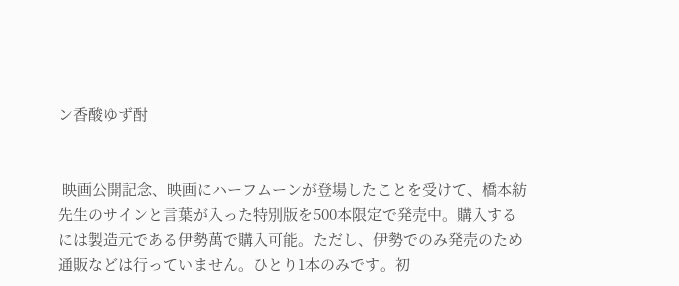ン香酸ゆず酎


 映画公開記念、映画にハーフムーンが登場したことを受けて、橋本紡先生のサインと言葉が入った特別版を500本限定で発売中。購入するには製造元である伊勢萬で購入可能。ただし、伊勢でのみ発売のため通販などは行っていません。ひとり1本のみです。初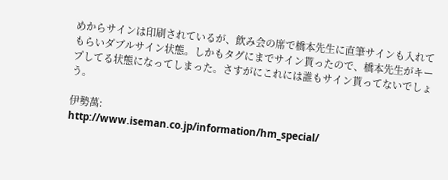めからサインは印刷されているが、飲み会の席で橋本先生に直筆サインも入れてもらいダブルサイン状態。しかもタグにまでサイン貰ったので、橋本先生がキープしてる状態になってしまった。さすがにこれには誰もサイン貰ってないでしょう。

伊勢萬:
http://www.iseman.co.jp/information/hm_special/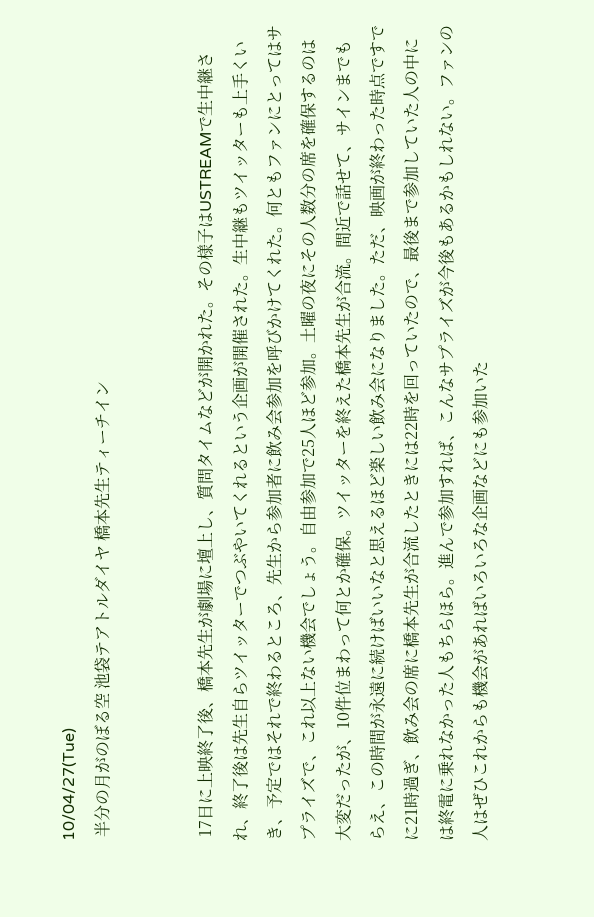10/04/27(Tue)
 半分の月がのぼる空 池袋テアトルダイヤ 橋本先生ティーチイン


 17日に上映終了後、橋本先生が劇場に壇上し、質問タイムなどが開かれた。その様子はUSTREAMで生中継され、終了後は先生自らツイッターでつぶやいてくれるという企画が開催された。生中継もツイッターも上手くいき、予定ではそれで終わるところ、先生から参加者に飲み会参加を呼びかけてくれた。何ともファンにとってはサプライズで、これ以上ない機会でしょう。自由参加で25人ほど参加。土曜の夜にその人数分の席を確保するのは大変だったが、10件位まわって何とか確保。ツイッターを終えた橋本先生が合流。間近で話せて、サインまでもらえ、この時間が永遠に続けばいいなと思えるほど楽しい飲み会になりました。ただ、映画が終わった時点ですでに21時過ぎ、飲み会の席に橋本先生が合流したときには22時を回っていたので、最後まで参加していた人の中には終電に乗れなかった人もちらほら。進んで参加すれば、こんなサプライズが今後もあるかもしれない。ファンの人はぜひこれからも機会があればいろいろな企画などにも参加いた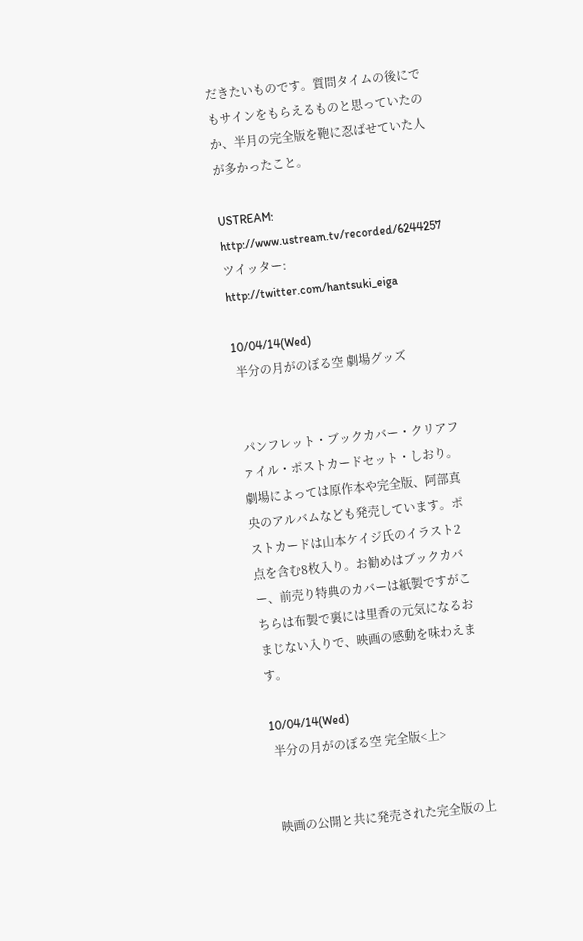だきたいものです。質問タイムの後にでもサインをもらえるものと思っていたのか、半月の完全版を鞄に忍ばせていた人が多かったこと。

USTREAM:
http://www.ustream.tv/recorded/6244257
ツイッター:
http://twitter.com/hantsuki_eiga

10/04/14(Wed)
 半分の月がのぼる空 劇場グッズ


 パンフレット・ブックカバー・クリアファイル・ポストカードセット・しおり。劇場によっては原作本や完全版、阿部真央のアルバムなども発売しています。ポストカードは山本ケイジ氏のイラスト2点を含む8枚入り。お勧めはブックカバー、前売り特典のカバーは紙製ですがこちらは布製で裏には里香の元気になるおまじない入りで、映画の感動を味わえます。

10/04/14(Wed)
 半分の月がのぼる空 完全版<上>


 映画の公開と共に発売された完全版の上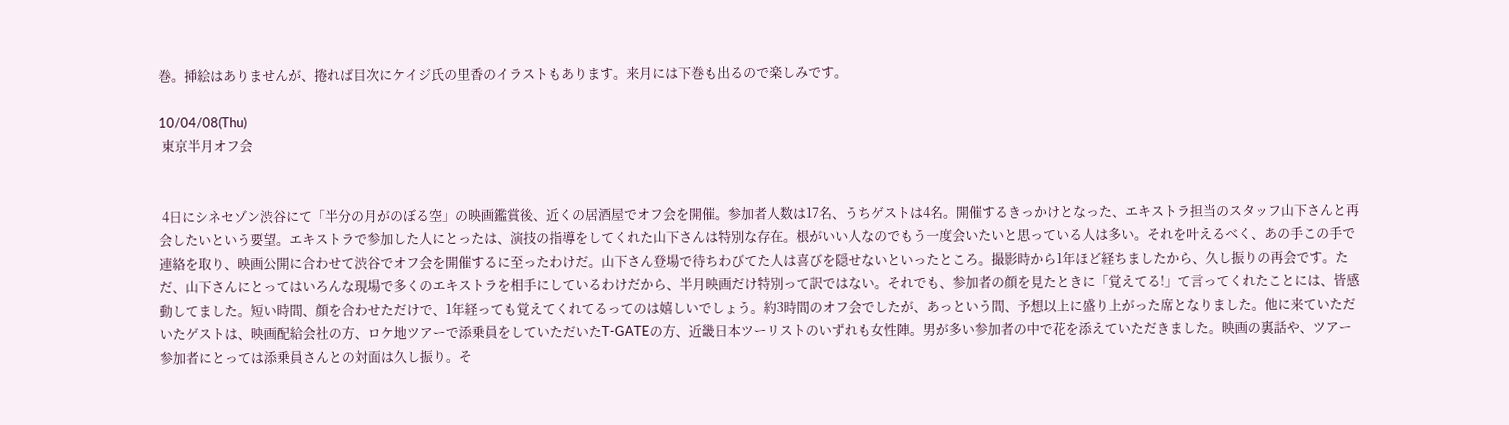巻。挿絵はありませんが、捲れば目次にケイジ氏の里香のイラストもあります。来月には下巻も出るので楽しみです。

10/04/08(Thu)
 東京半月オフ会


 4日にシネセゾン渋谷にて「半分の月がのぼる空」の映画鑑賞後、近くの居酒屋でオフ会を開催。参加者人数は17名、うちゲストは4名。開催するきっかけとなった、エキストラ担当のスタッフ山下さんと再会したいという要望。エキストラで参加した人にとったは、演技の指導をしてくれた山下さんは特別な存在。根がいい人なのでもう一度会いたいと思っている人は多い。それを叶えるべく、あの手この手で連絡を取り、映画公開に合わせて渋谷でオフ会を開催するに至ったわけだ。山下さん登場で待ちわびてた人は喜びを隠せないといったところ。撮影時から1年ほど経ちましたから、久し振りの再会です。ただ、山下さんにとってはいろんな現場で多くのエキストラを相手にしているわけだから、半月映画だけ特別って訳ではない。それでも、参加者の顔を見たときに「覚えてる!」て言ってくれたことには、皆感動してました。短い時間、顔を合わせただけで、1年経っても覚えてくれてるってのは嬉しいでしょう。約3時間のオフ会でしたが、あっという間、予想以上に盛り上がった席となりました。他に来ていただいたゲストは、映画配給会社の方、ロケ地ツアーで添乗員をしていただいたT-GATEの方、近畿日本ツーリストのいずれも女性陣。男が多い参加者の中で花を添えていただきました。映画の裏話や、ツアー参加者にとっては添乗員さんとの対面は久し振り。そ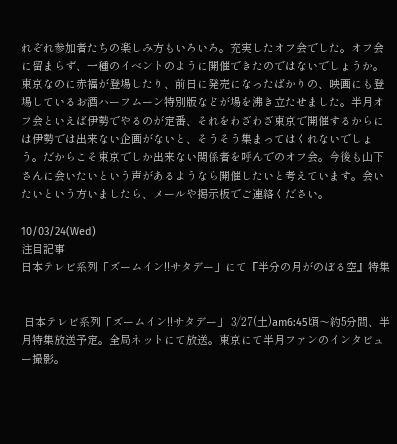れぞれ参加者たちの楽しみ方もいろいろ。充実したオフ会でした。オフ会に留まらず、一種のイベントのように開催できたのではないでしょうか。東京なのに赤福が登場したり、前日に発売になったばかりの、映画にも登場しているお酒ハーフムーン特別版などが場を沸き立たせました。半月オフ会といえば伊勢でやるのが定番、それをわざわざ東京で開催するからには伊勢では出来ない企画がないと、そうそう集まってはくれないでしょう。だからこそ東京でしか出来ない関係者を呼んでのオフ会。今後も山下さんに会いたいという声があるようなら開催したいと考えています。会いたいという方いましたら、メールや掲示板でご連絡ください。

10/03/24(Wed)
注目記事
日本テレビ系列「ズームイン!!サタデー」にて『半分の月がのぼる空』特集


 日本テレビ系列「ズームイン!!サタデー」 3/27(土)am6:45頃〜約5分間、半月特集放送予定。全局ネットにて放送。東京にて半月ファンのインタビュー撮影。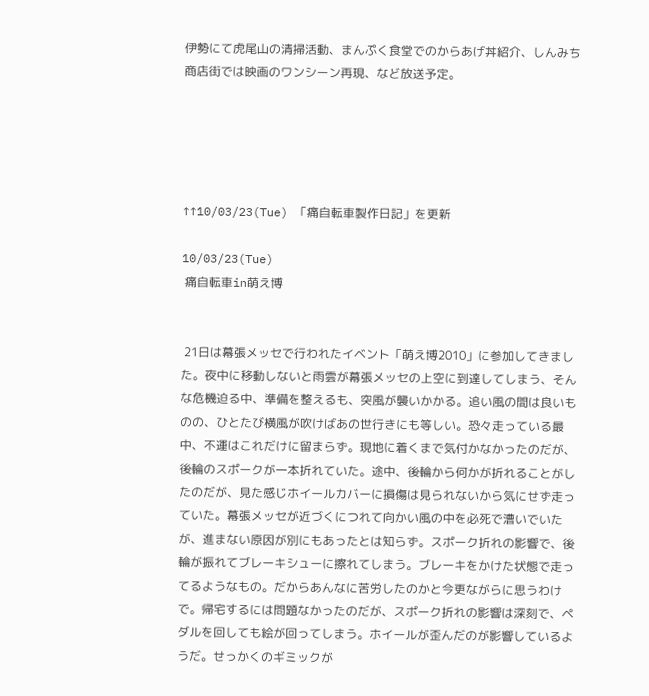伊勢にて虎尾山の清掃活動、まんぷく食堂でのからあげ丼紹介、しんみち商店街では映画のワンシーン再現、など放送予定。





↑↑10/03/23(Tue) 「痛自転車製作日記」を更新

10/03/23(Tue)
 痛自転車in萌え博


 21日は幕張メッセで行われたイベント「萌え博2010」に参加してきました。夜中に移動しないと雨雲が幕張メッセの上空に到達してしまう、そんな危機迫る中、準備を整えるも、突風が襲いかかる。追い風の間は良いものの、ひとたび横風が吹けばあの世行きにも等しい。恐々走っている最中、不運はこれだけに留まらず。現地に着くまで気付かなかったのだが、後輪のスポークが一本折れていた。途中、後輪から何かが折れることがしたのだが、見た感じホイールカバーに損傷は見られないから気にせず走っていた。幕張メッセが近づくにつれて向かい風の中を必死で漕いでいたが、進まない原因が別にもあったとは知らず。スポーク折れの影響で、後輪が振れてブレーキシューに擦れてしまう。ブレーキをかけた状態で走ってるようなもの。だからあんなに苦労したのかと今更ながらに思うわけで。帰宅するには問題なかったのだが、スポーク折れの影響は深刻で、ペダルを回しても絵が回ってしまう。ホイールが歪んだのが影響しているようだ。せっかくのギミックが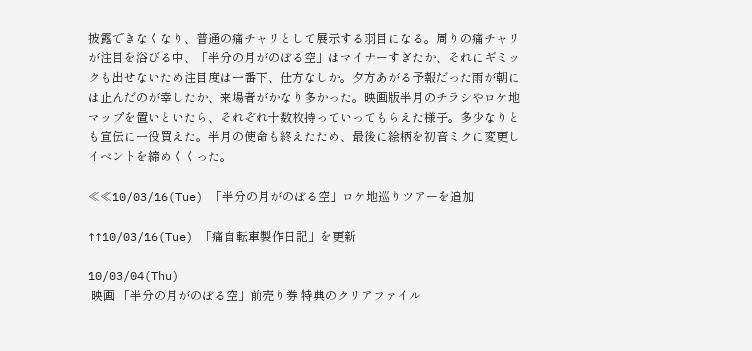披露できなくなり、普通の痛チャリとして展示する羽目になる。周りの痛チャリが注目を浴びる中、「半分の月がのぼる空」はマイナーすぎたか、それにギミックも出せないため注目度は一番下、仕方なしか。夕方あがる予報だった雨が朝には止んだのが幸したか、来場者がかなり多かった。映画版半月のチラシやロケ地マップを置いといたら、それぞれ十数枚持っていってもらえた様子。多少なりとも宣伝に一役買えた。半月の使命も終えたため、最後に絵柄を初音ミクに変更しイベントを締めくくった。

≪≪10/03/16(Tue) 「半分の月がのぼる空」ロケ地巡りツアーを追加

↑↑10/03/16(Tue) 「痛自転車製作日記」を更新

10/03/04(Thu)
 映画 「半分の月がのぼる空」前売り券 特典のクリアファイル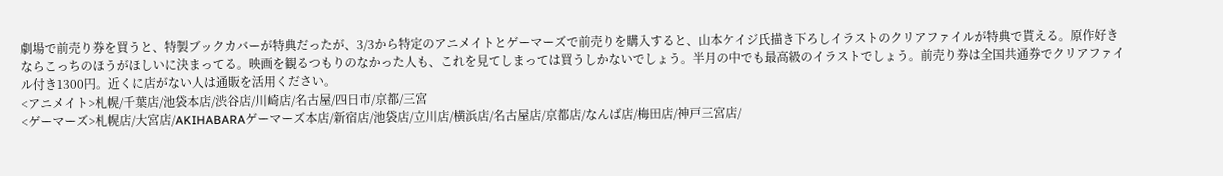劇場で前売り券を買うと、特製ブックカバーが特典だったが、3/3から特定のアニメイトとゲーマーズで前売りを購入すると、山本ケイジ氏描き下ろしイラストのクリアファイルが特典で貰える。原作好きならこっちのほうがほしいに決まってる。映画を観るつもりのなかった人も、これを見てしまっては買うしかないでしょう。半月の中でも最高級のイラストでしょう。前売り券は全国共通券でクリアファイル付き1300円。近くに店がない人は通販を活用ください。
<アニメイト>札幌/千葉店/池袋本店/渋谷店/川崎店/名古屋/四日市/京都/三宮
<ゲーマーズ>札幌店/大宮店/AKIHABARAゲーマーズ本店/新宿店/池袋店/立川店/横浜店/名古屋店/京都店/なんば店/梅田店/神戸三宮店/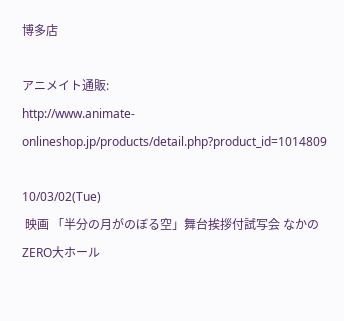博多店

アニメイト通販:
http://www.animate-onlineshop.jp/products/detail.php?product_id=1014809

10/03/02(Tue)
 映画 「半分の月がのぼる空」舞台挨拶付試写会 なかのZERO大ホール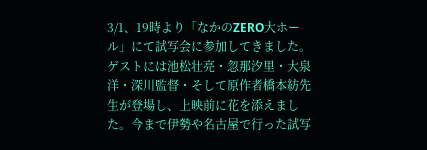3/1、19時より「なかのZERO大ホール」にて試写会に参加してきました。ゲストには池松壮亮・忽那汐里・大泉洋・深川監督・そして原作者橋本紡先生が登場し、上映前に花を添えました。今まで伊勢や名古屋で行った試写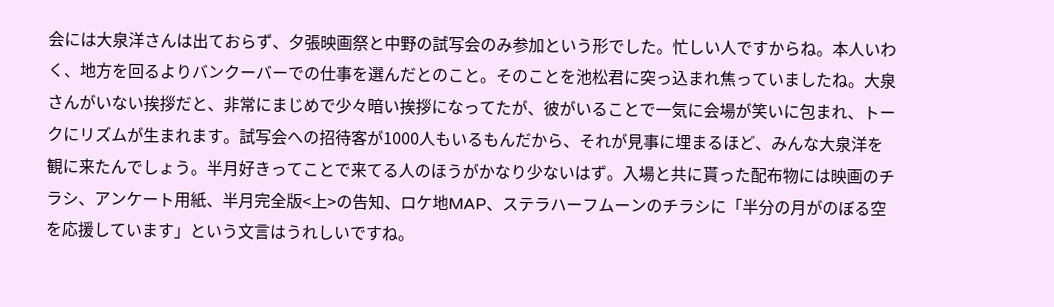会には大泉洋さんは出ておらず、夕張映画祭と中野の試写会のみ参加という形でした。忙しい人ですからね。本人いわく、地方を回るよりバンクーバーでの仕事を選んだとのこと。そのことを池松君に突っ込まれ焦っていましたね。大泉さんがいない挨拶だと、非常にまじめで少々暗い挨拶になってたが、彼がいることで一気に会場が笑いに包まれ、トークにリズムが生まれます。試写会への招待客が1000人もいるもんだから、それが見事に埋まるほど、みんな大泉洋を観に来たんでしょう。半月好きってことで来てる人のほうがかなり少ないはず。入場と共に貰った配布物には映画のチラシ、アンケート用紙、半月完全版<上>の告知、ロケ地MAP、ステラハーフムーンのチラシに「半分の月がのぼる空を応援しています」という文言はうれしいですね。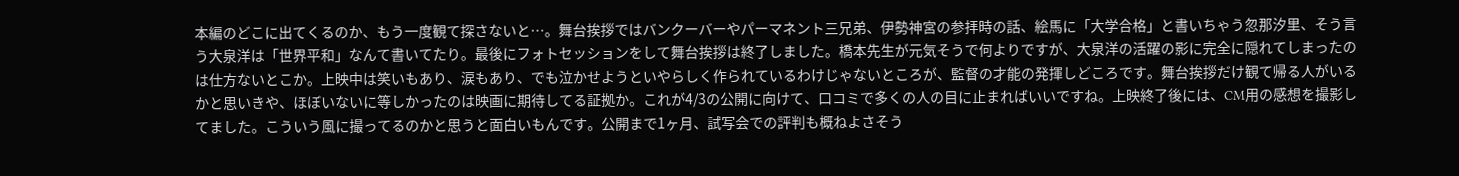本編のどこに出てくるのか、もう一度観て探さないと…。舞台挨拶ではバンクーバーやパーマネント三兄弟、伊勢神宮の参拝時の話、絵馬に「大学合格」と書いちゃう忽那汐里、そう言う大泉洋は「世界平和」なんて書いてたり。最後にフォトセッションをして舞台挨拶は終了しました。橋本先生が元気そうで何よりですが、大泉洋の活躍の影に完全に隠れてしまったのは仕方ないとこか。上映中は笑いもあり、涙もあり、でも泣かせようといやらしく作られているわけじゃないところが、監督の才能の発揮しどころです。舞台挨拶だけ観て帰る人がいるかと思いきや、ほぼいないに等しかったのは映画に期待してる証拠か。これが4/3の公開に向けて、口コミで多くの人の目に止まればいいですね。上映終了後には、CM用の感想を撮影してました。こういう風に撮ってるのかと思うと面白いもんです。公開まで1ヶ月、試写会での評判も概ねよさそう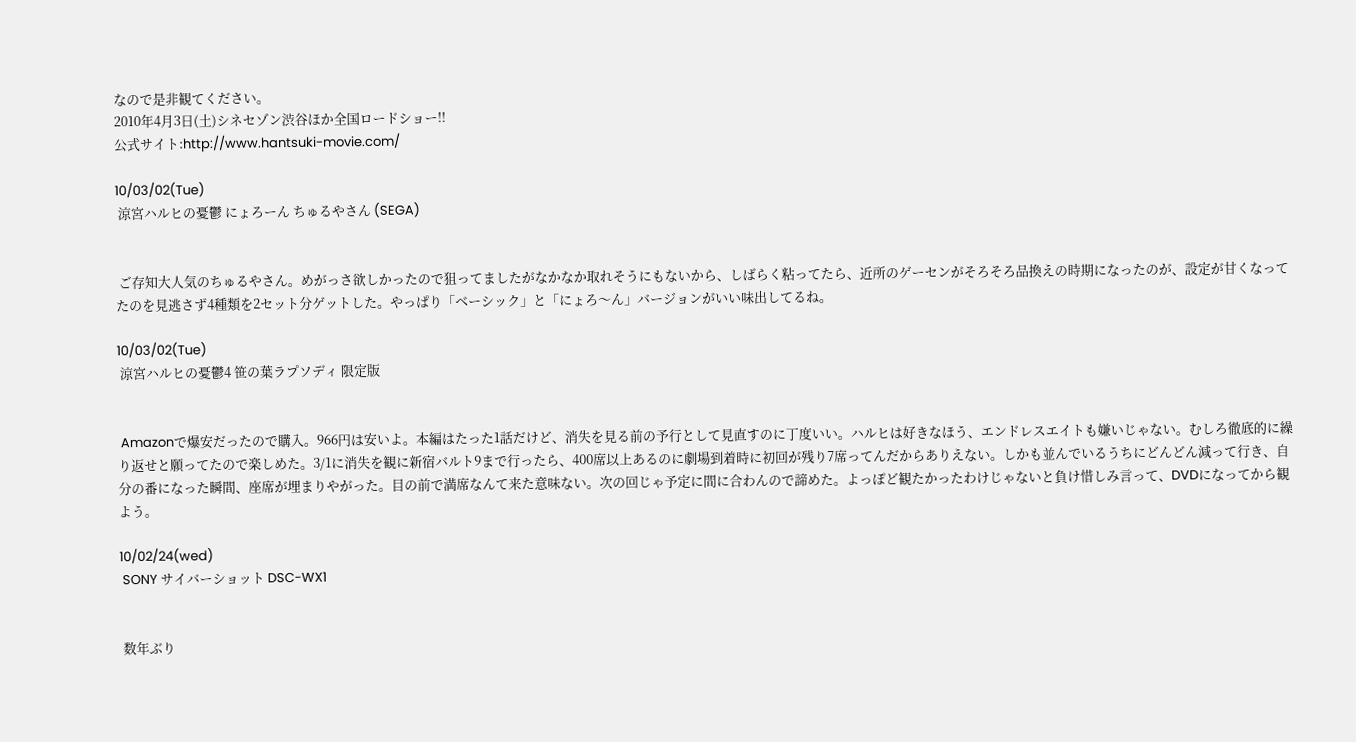なので是非観てください。
2010年4月3日(土)シネセゾン渋谷ほか全国ロードショー!!
公式サイト:http://www.hantsuki-movie.com/

10/03/02(Tue)
 涼宮ハルヒの憂鬱 にょろーん ちゅるやさん (SEGA)


 ご存知大人気のちゅるやさん。めがっさ欲しかったので狙ってましたがなかなか取れそうにもないから、しばらく粘ってたら、近所のゲーセンがそろそろ品換えの時期になったのが、設定が甘くなってたのを見逃さず4種類を2セット分ゲットした。やっぱり「ベーシック」と「にょろ〜ん」バージョンがいい味出してるね。

10/03/02(Tue)
 涼宮ハルヒの憂鬱4 笹の葉ラプソディ 限定版


 Amazonで爆安だったので購入。966円は安いよ。本編はたった1話だけど、消失を見る前の予行として見直すのに丁度いい。ハルヒは好きなほう、エンドレスエイトも嫌いじゃない。むしろ徹底的に繰り返せと願ってたので楽しめた。3/1に消失を観に新宿バルト9まで行ったら、400席以上あるのに劇場到着時に初回が残り7席ってんだからありえない。しかも並んでいるうちにどんどん減って行き、自分の番になった瞬間、座席が埋まりやがった。目の前で満席なんて来た意味ない。次の回じゃ予定に間に合わんので諦めた。よっぽど観たかったわけじゃないと負け惜しみ言って、DVDになってから観よう。

10/02/24(wed)
 SONY サイバーショット DSC-WX1


 数年ぶり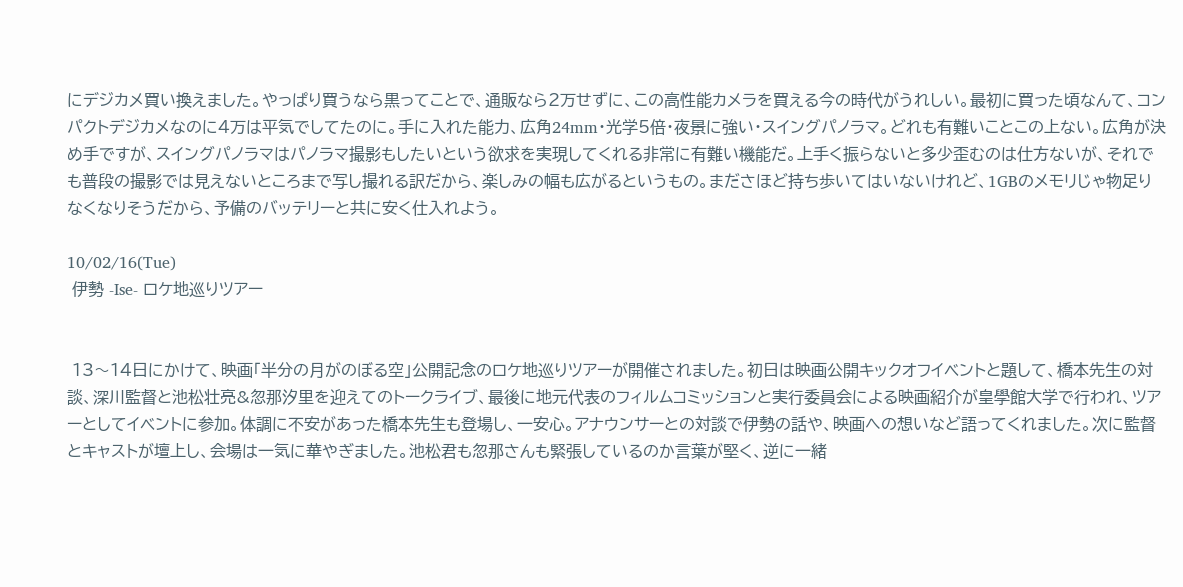にデジカメ買い換えました。やっぱり買うなら黒ってことで、通販なら2万せずに、この高性能カメラを買える今の時代がうれしい。最初に買った頃なんて、コンパクトデジカメなのに4万は平気でしてたのに。手に入れた能力、広角24mm・光学5倍・夜景に強い・スイングパノラマ。どれも有難いことこの上ない。広角が決め手ですが、スイングパノラマはパノラマ撮影もしたいという欲求を実現してくれる非常に有難い機能だ。上手く振らないと多少歪むのは仕方ないが、それでも普段の撮影では見えないところまで写し撮れる訳だから、楽しみの幅も広がるというもの。まださほど持ち歩いてはいないけれど、1GBのメモリじゃ物足りなくなりそうだから、予備のバッテリーと共に安く仕入れよう。

10/02/16(Tue)
 伊勢 -Ise- ロケ地巡りツアー


 13〜14日にかけて、映画「半分の月がのぼる空」公開記念のロケ地巡りツアーが開催されました。初日は映画公開キックオフイベントと題して、橋本先生の対談、深川監督と池松壮亮&忽那汐里を迎えてのトークライブ、最後に地元代表のフィルムコミッションと実行委員会による映画紹介が皇學館大学で行われ、ツアーとしてイベントに参加。体調に不安があった橋本先生も登場し、一安心。アナウンサーとの対談で伊勢の話や、映画への想いなど語ってくれました。次に監督とキャストが壇上し、会場は一気に華やぎました。池松君も忽那さんも緊張しているのか言葉が堅く、逆に一緒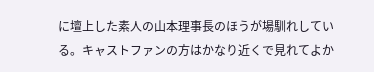に壇上した素人の山本理事長のほうが場馴れしている。キャストファンの方はかなり近くで見れてよか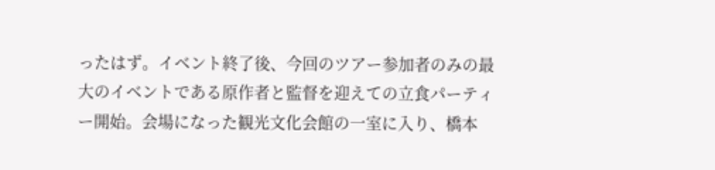ったはず。イベント終了後、今回のツアー参加者のみの最大のイベントである原作者と監督を迎えての立食パーティー開始。会場になった観光文化会館の一室に入り、橋本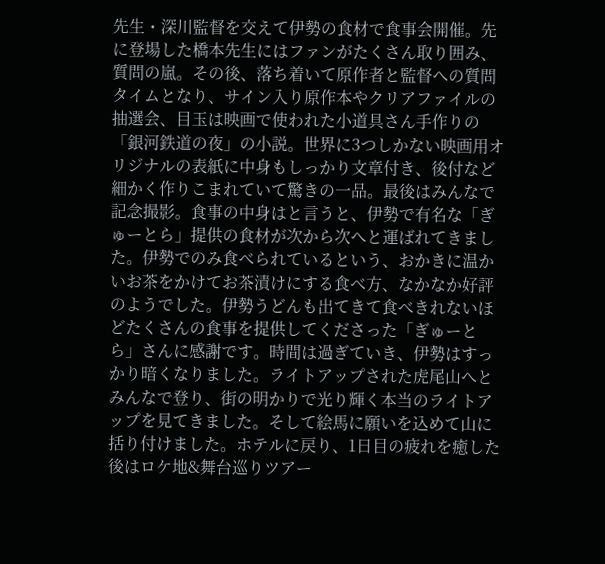先生・深川監督を交えて伊勢の食材で食事会開催。先に登場した橋本先生にはファンがたくさん取り囲み、質問の嵐。その後、落ち着いて原作者と監督への質問タイムとなり、サイン入り原作本やクリアファイルの抽選会、目玉は映画で使われた小道具さん手作りの「銀河鉄道の夜」の小説。世界に3つしかない映画用オリジナルの表紙に中身もしっかり文章付き、後付など細かく作りこまれていて驚きの一品。最後はみんなで記念撮影。食事の中身はと言うと、伊勢で有名な「ぎゅーとら」提供の食材が次から次へと運ばれてきました。伊勢でのみ食べられているという、おかきに温かいお茶をかけてお茶漬けにする食べ方、なかなか好評のようでした。伊勢うどんも出てきて食べきれないほどたくさんの食事を提供してくださった「ぎゅーとら」さんに感謝です。時間は過ぎていき、伊勢はすっかり暗くなりました。ライトアップされた虎尾山へとみんなで登り、街の明かりで光り輝く本当のライトアップを見てきました。そして絵馬に願いを込めて山に括り付けました。ホテルに戻り、1日目の疲れを癒した後はロケ地&舞台巡りツアー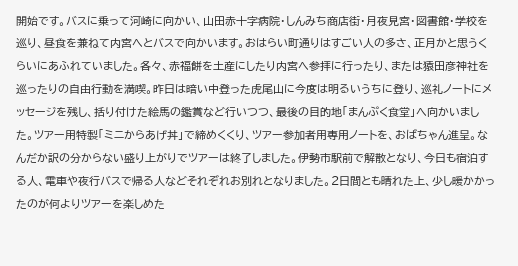開始です。バスに乗って河崎に向かい、山田赤十字病院・しんみち商店街・月夜見宮・図書館・学校を巡り、昼食を兼ねて内宮へとバスで向かいます。おはらい町通りはすごい人の多さ、正月かと思うくらいにあふれていました。各々、赤福餅を土産にしたり内宮へ参拝に行ったり、または猿田彦神社を巡ったりの自由行動を満喫。昨日は暗い中登った虎尾山に今度は明るいうちに登り、巡礼ノートにメッセージを残し、括り付けた絵馬の鑑賞など行いつつ、最後の目的地「まんぷく食堂」へ向かいました。ツアー用特製「ミニからあげ丼」で締めくくり、ツアー参加者用専用ノートを、おばちゃん進呈。なんだか訳の分からない盛り上がりでツアーは終了しました。伊勢市駅前で解散となり、今日も宿泊する人、電車や夜行バスで帰る人などそれぞれお別れとなりました。2日間とも晴れた上、少し暖かかったのが何よりツアーを楽しめた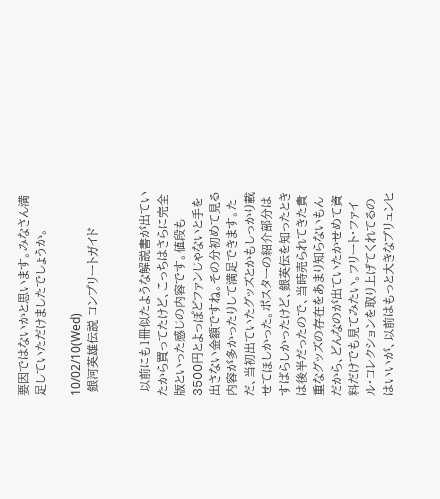要因ではないかと思います。みなさん満足していただけましたでしょうか。

10/02/10(Wed)
 銀河英雄伝説 コンプリートガイド


 以前にも1冊似たような解説書が出ていたから買ってたけど、こっちはさらに完全版といった感じの内容です。値段も3500円とよっぽどファンじゃないと手を出さない金額ですね。その分初めて見る内容が多かったりして満足できます。ただ、当初出ていたグッズとかもしっかり載せてほしかった。ポスターの紹介部分はすばらしかったけど、銀英伝を知ったときは後半だったので、当時売られてきた貴重なグッズの存在をあまり知らないもんだから、どんなのが出ていたかせめて資料だけでも見てみたい。フリート・ファイル・コレクションを取り上げてくれてるのはいいが、以前はもっと大きなブリュンヒ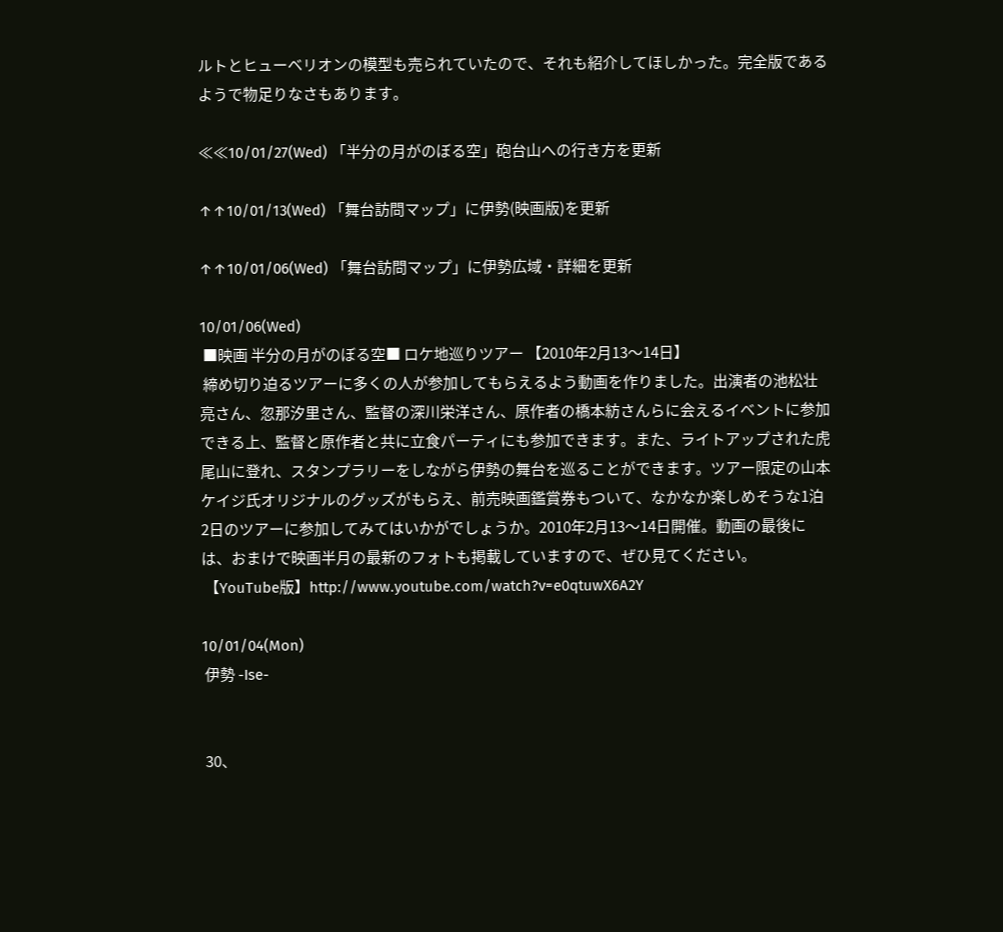ルトとヒューベリオンの模型も売られていたので、それも紹介してほしかった。完全版であるようで物足りなさもあります。

≪≪10/01/27(Wed) 「半分の月がのぼる空」砲台山への行き方を更新

↑↑10/01/13(Wed) 「舞台訪問マップ」に伊勢(映画版)を更新

↑↑10/01/06(Wed) 「舞台訪問マップ」に伊勢広域・詳細を更新

10/01/06(Wed)
 ■映画 半分の月がのぼる空■ ロケ地巡りツアー 【2010年2月13〜14日】
 締め切り迫るツアーに多くの人が参加してもらえるよう動画を作りました。出演者の池松壮亮さん、忽那汐里さん、監督の深川栄洋さん、原作者の橋本紡さんらに会えるイベントに参加できる上、監督と原作者と共に立食パーティにも参加できます。また、ライトアップされた虎尾山に登れ、スタンプラリーをしながら伊勢の舞台を巡ることができます。ツアー限定の山本ケイジ氏オリジナルのグッズがもらえ、前売映画鑑賞券もついて、なかなか楽しめそうな1泊2日のツアーに参加してみてはいかがでしょうか。2010年2月13〜14日開催。動画の最後には、おまけで映画半月の最新のフォトも掲載していますので、ぜひ見てください。
 【YouTube版】http://www.youtube.com/watch?v=e0qtuwX6A2Y

10/01/04(Mon)
 伊勢 -Ise-


 30、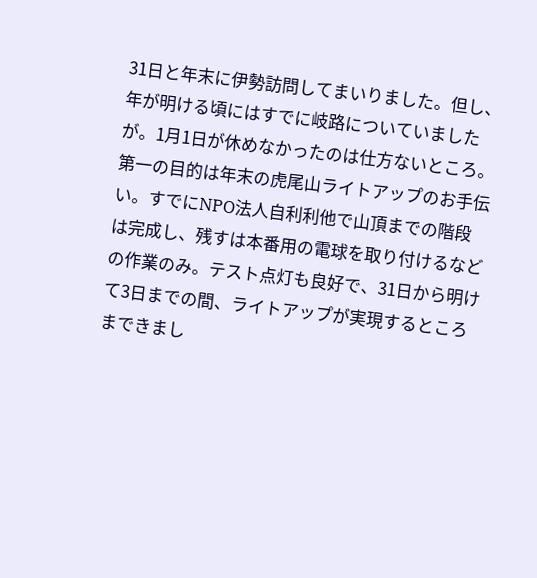31日と年末に伊勢訪問してまいりました。但し、年が明ける頃にはすでに岐路についていましたが。1月1日が休めなかったのは仕方ないところ。第一の目的は年末の虎尾山ライトアップのお手伝い。すでにNPO法人自利利他で山頂までの階段は完成し、残すは本番用の電球を取り付けるなどの作業のみ。テスト点灯も良好で、31日から明けて3日までの間、ライトアップが実現するところまできまし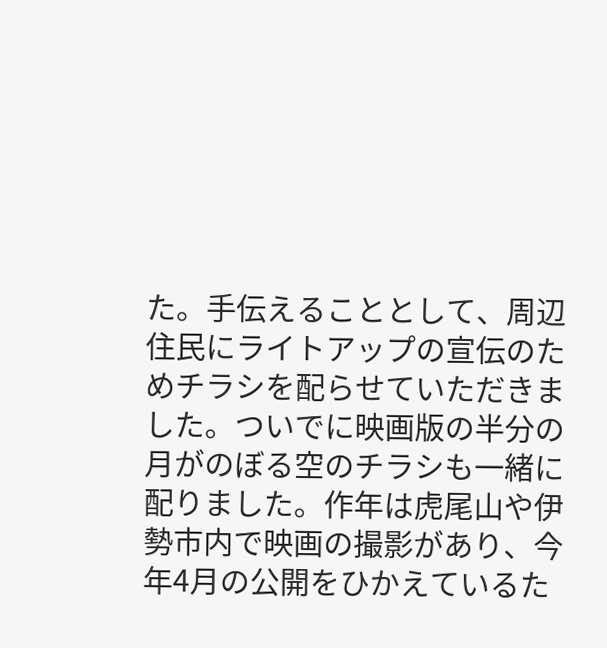た。手伝えることとして、周辺住民にライトアップの宣伝のためチラシを配らせていただきました。ついでに映画版の半分の月がのぼる空のチラシも一緒に配りました。作年は虎尾山や伊勢市内で映画の撮影があり、今年4月の公開をひかえているた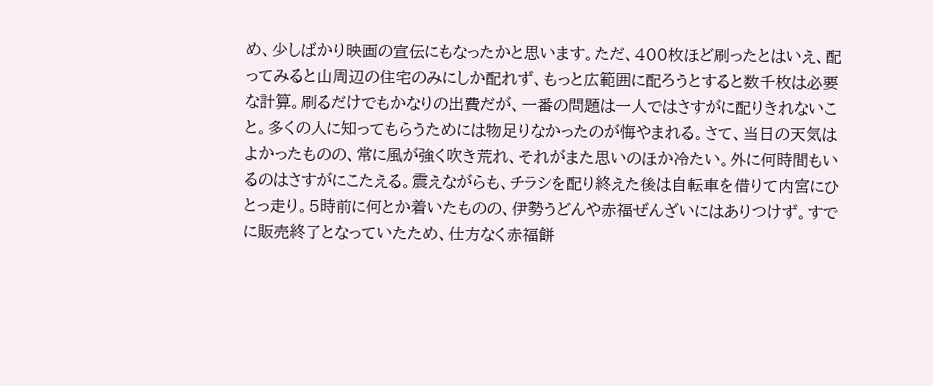め、少しばかり映画の宣伝にもなったかと思います。ただ、400枚ほど刷ったとはいえ、配ってみると山周辺の住宅のみにしか配れず、もっと広範囲に配ろうとすると数千枚は必要な計算。刷るだけでもかなりの出費だが、一番の問題は一人ではさすがに配りきれないこと。多くの人に知ってもらうためには物足りなかったのが悔やまれる。さて、当日の天気はよかったものの、常に風が強く吹き荒れ、それがまた思いのほか冷たい。外に何時間もいるのはさすがにこたえる。震えながらも、チラシを配り終えた後は自転車を借りて内宮にひとっ走り。5時前に何とか着いたものの、伊勢うどんや赤福ぜんざいにはありつけず。すでに販売終了となっていたため、仕方なく赤福餅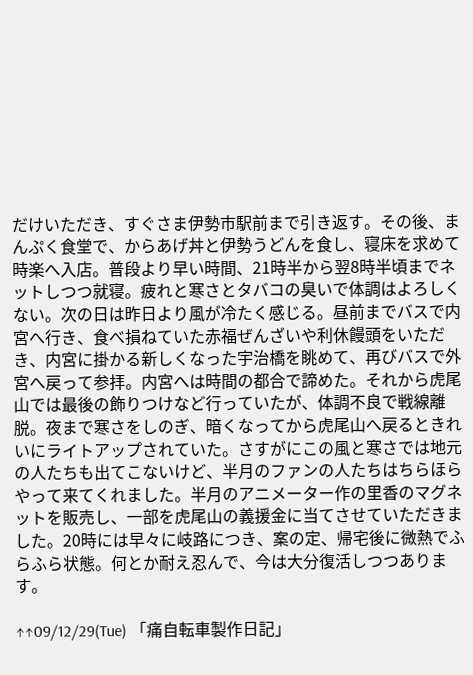だけいただき、すぐさま伊勢市駅前まで引き返す。その後、まんぷく食堂で、からあげ丼と伊勢うどんを食し、寝床を求めて時楽へ入店。普段より早い時間、21時半から翌8時半頃までネットしつつ就寝。疲れと寒さとタバコの臭いで体調はよろしくない。次の日は昨日より風が冷たく感じる。昼前までバスで内宮へ行き、食べ損ねていた赤福ぜんざいや利休饅頭をいただき、内宮に掛かる新しくなった宇治橋を眺めて、再びバスで外宮へ戻って参拝。内宮へは時間の都合で諦めた。それから虎尾山では最後の飾りつけなど行っていたが、体調不良で戦線離脱。夜まで寒さをしのぎ、暗くなってから虎尾山へ戻るときれいにライトアップされていた。さすがにこの風と寒さでは地元の人たちも出てこないけど、半月のファンの人たちはちらほらやって来てくれました。半月のアニメーター作の里香のマグネットを販売し、一部を虎尾山の義援金に当てさせていただきました。20時には早々に岐路につき、案の定、帰宅後に微熱でふらふら状態。何とか耐え忍んで、今は大分復活しつつあります。

↑↑09/12/29(Tue) 「痛自転車製作日記」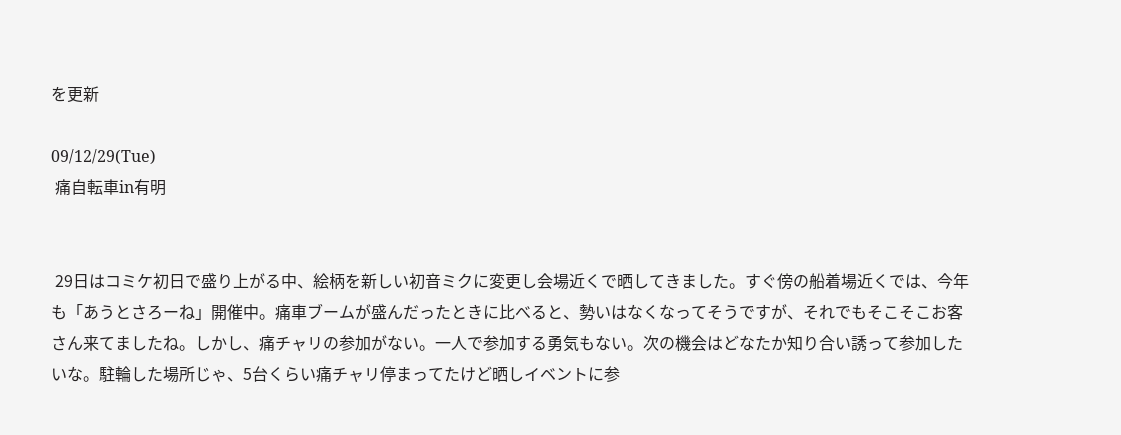を更新

09/12/29(Tue)
 痛自転車in有明


 29日はコミケ初日で盛り上がる中、絵柄を新しい初音ミクに変更し会場近くで晒してきました。すぐ傍の船着場近くでは、今年も「あうとさろーね」開催中。痛車ブームが盛んだったときに比べると、勢いはなくなってそうですが、それでもそこそこお客さん来てましたね。しかし、痛チャリの参加がない。一人で参加する勇気もない。次の機会はどなたか知り合い誘って参加したいな。駐輪した場所じゃ、5台くらい痛チャリ停まってたけど晒しイベントに参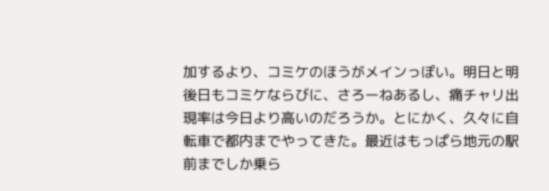加するより、コミケのほうがメインっぽい。明日と明後日もコミケならびに、さろーねあるし、痛チャリ出現率は今日より高いのだろうか。とにかく、久々に自転車で都内までやってきた。最近はもっぱら地元の駅前までしか乗ら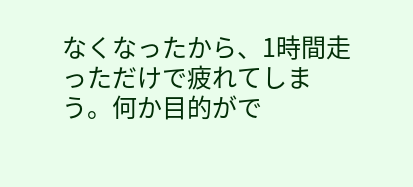なくなったから、1時間走っただけで疲れてしまう。何か目的がで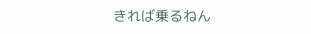きれば乗るねん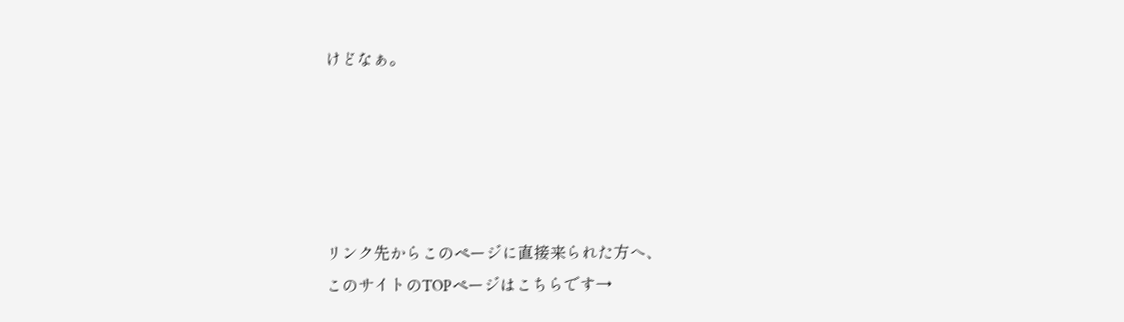けどなぁ。





リンク先からこのページに直接来られた方へ、
このサイトのTOPページはこちらです→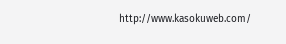http://www.kasokuweb.com/